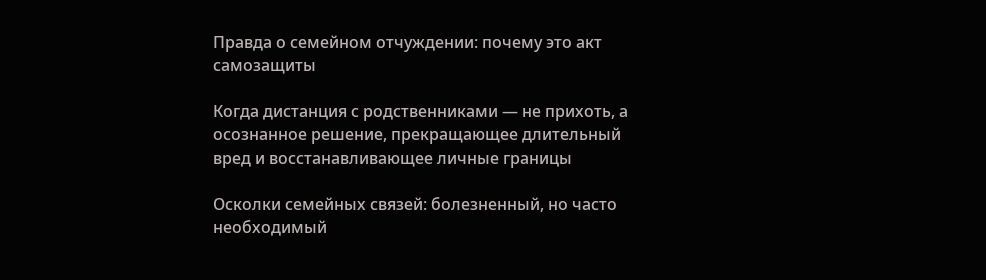Правда о семейном отчуждении: почему это акт самозащиты

Когда дистанция с родственниками — не прихоть, а осознанное решение, прекращающее длительный вред и восстанавливающее личные границы

Осколки семейных связей: болезненный, но часто необходимый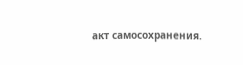акт самосохранения.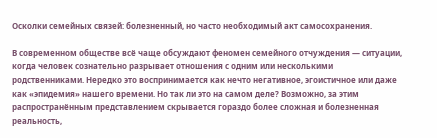Осколки семейных связей: болезненный, но часто необходимый акт самосохранения.

В современном обществе всё чаще обсуждают феномен семейного отчуждения — ситуации, когда человек сознательно разрывает отношения с одним или несколькими родственниками. Нередко это воспринимается как нечто негативное, эгоистичное или даже как «эпидемия» нашего времени. Но так ли это на самом деле? Возможно, за этим распространённым представлением скрывается гораздо более сложная и болезненная реальность,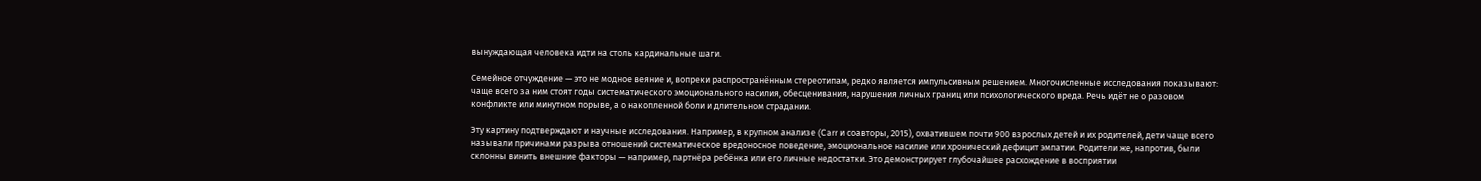вынуждающая человека идти на столь кардинальные шаги.

Семейное отчуждение — это не модное веяние и, вопреки распространённым стереотипам, редко является импульсивным решением. Многочисленные исследования показывают: чаще всего за ним стоят годы систематического эмоционального насилия, обесценивания, нарушения личных границ или психологического вреда. Речь идёт не о разовом конфликте или минутном порыве, а о накопленной боли и длительном страдании.

Эту картину подтверждают и научные исследования. Например, в крупном анализе (Carr и соавторы, 2015), охватившем почти 900 взрослых детей и их родителей, дети чаще всего называли причинами разрыва отношений систематическое вредоносное поведение, эмоциональное насилие или хронический дефицит эмпатии. Родители же, напротив, были склонны винить внешние факторы — например, партнёра ребёнка или его личные недостатки. Это демонстрирует глубочайшее расхождение в восприятии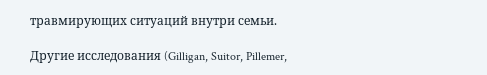травмирующих ситуаций внутри семьи.

Другие исследования (Gilligan, Suitor, Pillemer,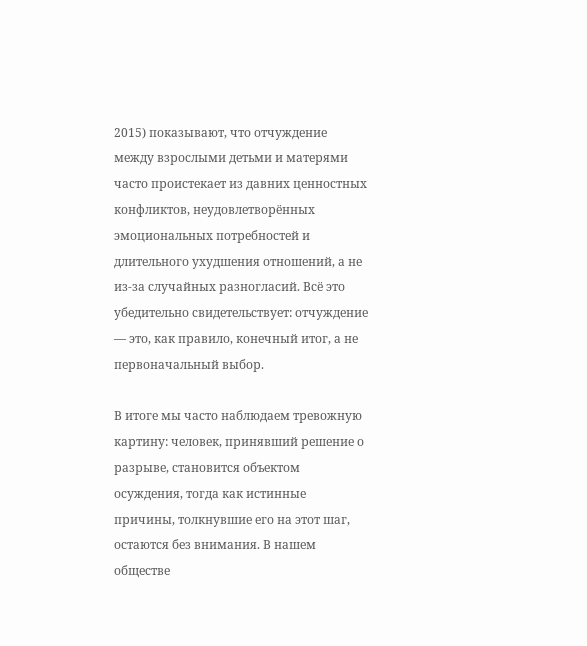2015) показывают, что отчуждение между взрослыми детьми и матерями часто проистекает из давних ценностных конфликтов, неудовлетворённых эмоциональных потребностей и длительного ухудшения отношений, а не из-за случайных разногласий. Всё это убедительно свидетельствует: отчуждение — это, как правило, конечный итог, а не первоначальный выбор.

В итоге мы часто наблюдаем тревожную картину: человек, принявший решение о разрыве, становится объектом осуждения, тогда как истинные причины, толкнувшие его на этот шаг, остаются без внимания. В нашем обществе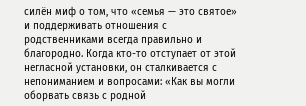силён миф о том, что «семья — это святое» и поддерживать отношения с родственниками всегда правильно и благородно. Когда кто-то отступает от этой негласной установки, он сталкивается с непониманием и вопросами: «Как вы могли оборвать связь с родной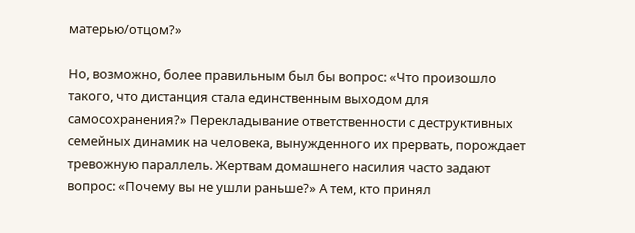матерью/отцом?»

Но, возможно, более правильным был бы вопрос: «Что произошло такого, что дистанция стала единственным выходом для самосохранения?» Перекладывание ответственности с деструктивных семейных динамик на человека, вынужденного их прервать, порождает тревожную параллель. Жертвам домашнего насилия часто задают вопрос: «Почему вы не ушли раньше?» А тем, кто принял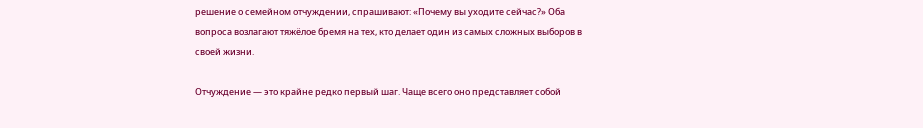решение о семейном отчуждении, спрашивают: «Почему вы уходите сейчас?» Оба вопроса возлагают тяжёлое бремя на тех, кто делает один из самых сложных выборов в своей жизни.

Отчуждение — это крайне редко первый шаг. Чаще всего оно представляет собой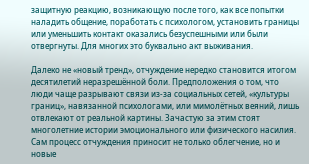защитную реакцию, возникающую после того, как все попытки наладить общение, поработать с психологом, установить границы или уменьшить контакт оказались безуспешными или были отвергнуты. Для многих это буквально акт выживания.

Далеко не «новый тренд», отчуждение нередко становится итогом десятилетий неразрешённой боли. Предположения о том, что люди чаще разрывают связи из-за социальных сетей, «культуры границ», навязанной психологами, или мимолётных веяний, лишь отвлекают от реальной картины. Зачастую за этим стоят многолетние истории эмоционального или физического насилия. Сам процесс отчуждения приносит не только облегчение, но и новые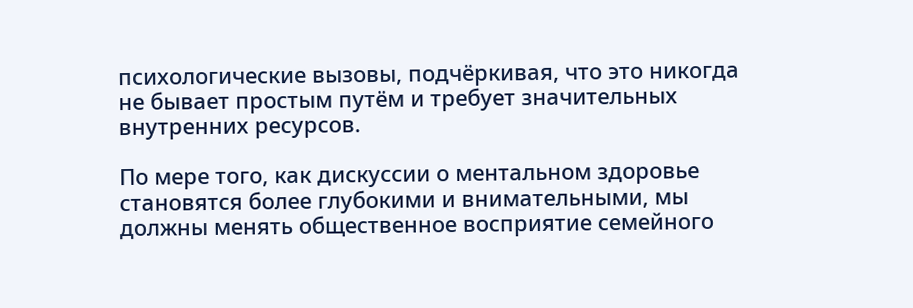психологические вызовы, подчёркивая, что это никогда не бывает простым путём и требует значительных внутренних ресурсов.

По мере того, как дискуссии о ментальном здоровье становятся более глубокими и внимательными, мы должны менять общественное восприятие семейного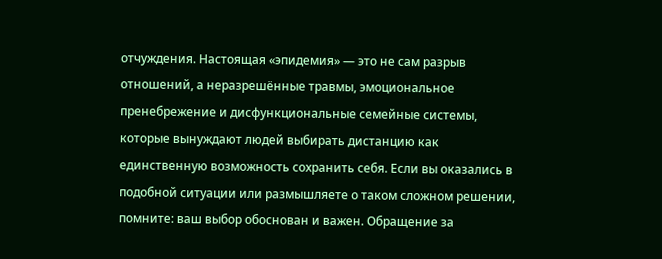отчуждения. Настоящая «эпидемия» — это не сам разрыв отношений, а неразрешённые травмы, эмоциональное пренебрежение и дисфункциональные семейные системы, которые вынуждают людей выбирать дистанцию как единственную возможность сохранить себя. Если вы оказались в подобной ситуации или размышляете о таком сложном решении, помните: ваш выбор обоснован и важен. Обращение за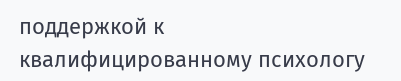поддержкой к квалифицированному психологу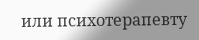или психотерапевту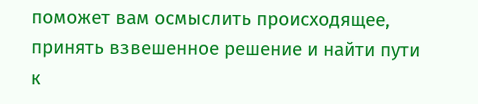поможет вам осмыслить происходящее, принять взвешенное решение и найти пути к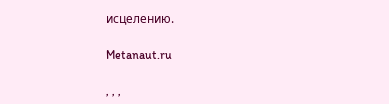исцелению.

Metanaut.ru

, , ,